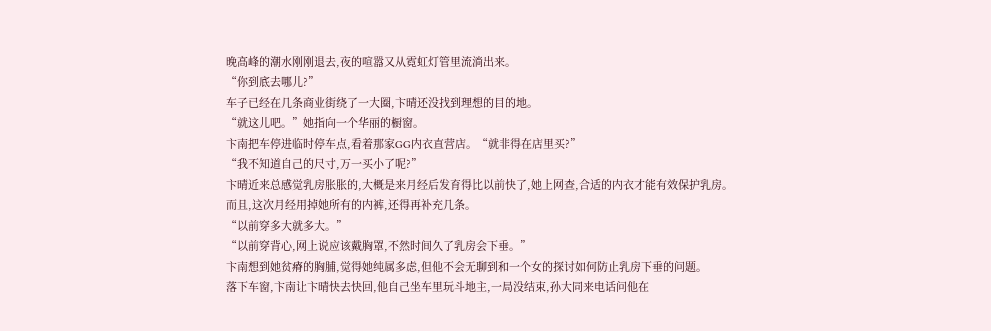晚高峰的潮水刚刚退去,夜的喧嚣又从霓虹灯管里流淌出来。
“你到底去哪儿?”
车子已经在几条商业街绕了一大圈,卞晴还没找到理想的目的地。
“就这儿吧。”她指向一个华丽的橱窗。
卞南把车停进临时停车点,看着那家GG内衣直营店。“就非得在店里买?”
“我不知道自己的尺寸,万一买小了呢?”
卞晴近来总感觉乳房胀胀的,大概是来月经后发育得比以前快了,她上网查,合适的内衣才能有效保护乳房。
而且,这次月经用掉她所有的内裤,还得再补充几条。
“以前穿多大就多大。”
“以前穿背心,网上说应该戴胸罩,不然时间久了乳房会下垂。”
卞南想到她贫瘠的胸脯,觉得她纯属多虑,但他不会无聊到和一个女的探讨如何防止乳房下垂的问题。
落下车窗,卞南让卞晴快去快回,他自己坐车里玩斗地主,一局没结束,孙大同来电话问他在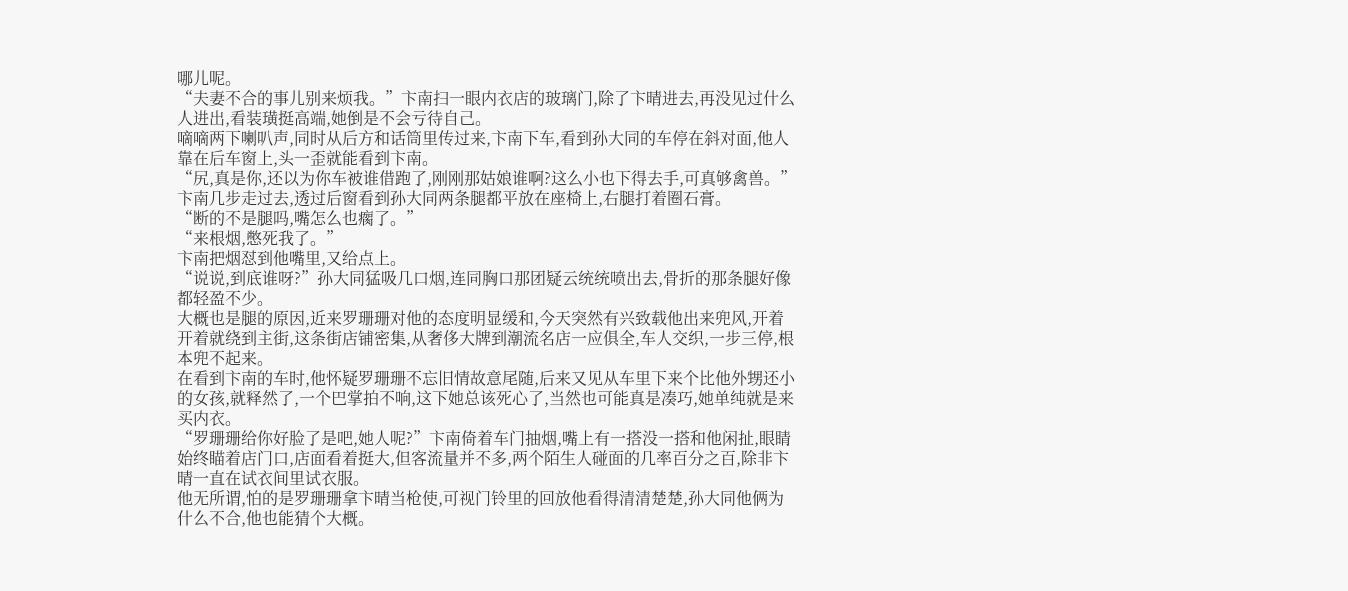哪儿呢。
“夫妻不合的事儿别来烦我。”卞南扫一眼内衣店的玻璃门,除了卞晴进去,再没见过什么人进出,看装璜挺高端,她倒是不会亏待自己。
嘀嘀两下喇叭声,同时从后方和话筒里传过来,卞南下车,看到孙大同的车停在斜对面,他人靠在后车窗上,头一歪就能看到卞南。
“尻,真是你,还以为你车被谁借跑了,刚刚那姑娘谁啊?这么小也下得去手,可真够禽兽。”
卞南几步走过去,透过后窗看到孙大同两条腿都平放在座椅上,右腿打着圈石膏。
“断的不是腿吗,嘴怎么也瘸了。”
“来根烟,憋死我了。”
卞南把烟怼到他嘴里,又给点上。
“说说,到底谁呀?”孙大同猛吸几口烟,连同胸口那团疑云统统喷出去,骨折的那条腿好像都轻盈不少。
大概也是腿的原因,近来罗珊珊对他的态度明显缓和,今天突然有兴致载他出来兜风,开着开着就绕到主街,这条街店铺密集,从奢侈大牌到潮流名店一应俱全,车人交织,一步三停,根本兜不起来。
在看到卞南的车时,他怀疑罗珊珊不忘旧情故意尾随,后来又见从车里下来个比他外甥还小的女孩,就释然了,一个巴掌拍不响,这下她总该死心了,当然也可能真是凑巧,她单纯就是来买内衣。
“罗珊珊给你好脸了是吧,她人呢?”卞南倚着车门抽烟,嘴上有一搭没一搭和他闲扯,眼睛始终瞄着店门口,店面看着挺大,但客流量并不多,两个陌生人碰面的几率百分之百,除非卞晴一直在试衣间里试衣服。
他无所谓,怕的是罗珊珊拿卞晴当枪使,可视门铃里的回放他看得清清楚楚,孙大同他俩为什么不合,他也能猜个大概。